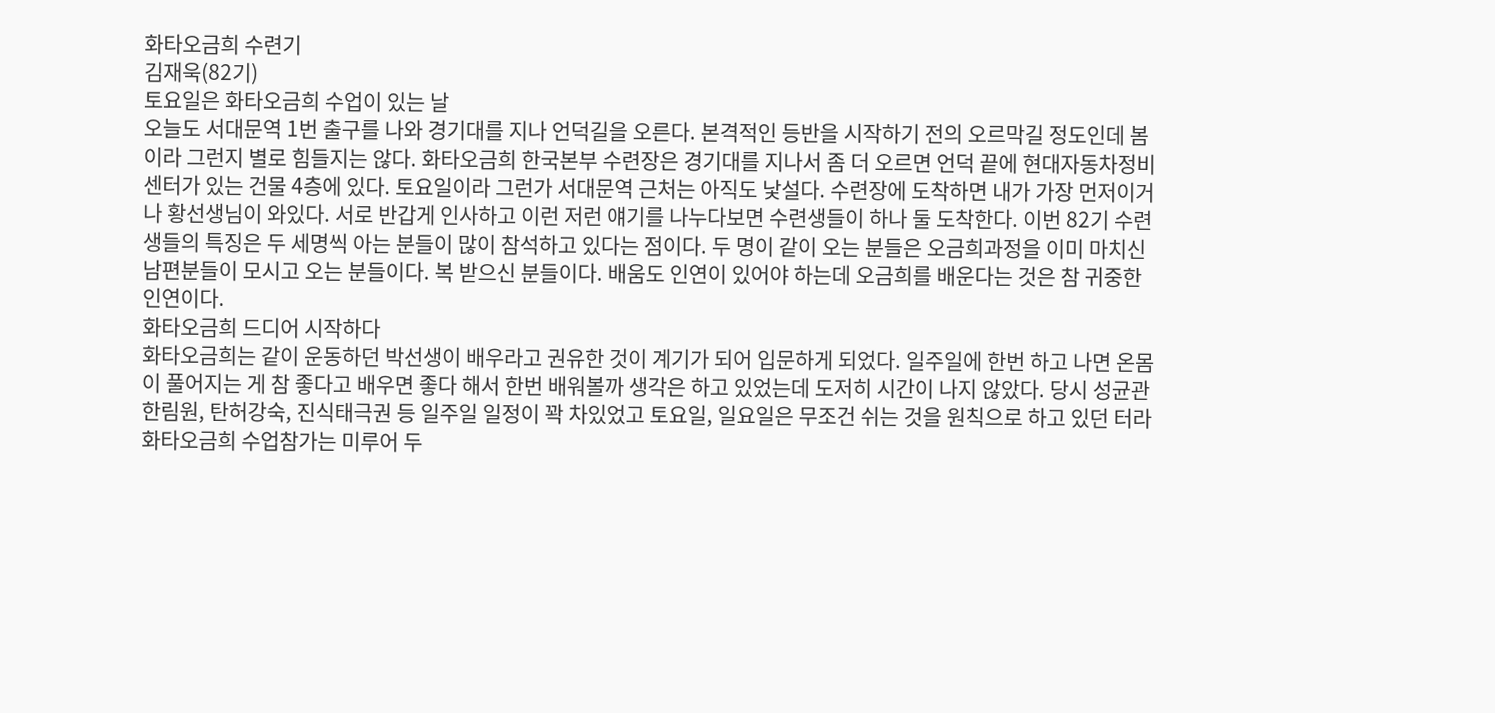화타오금희 수련기
김재욱(82기)
토요일은 화타오금희 수업이 있는 날
오늘도 서대문역 1번 출구를 나와 경기대를 지나 언덕길을 오른다. 본격적인 등반을 시작하기 전의 오르막길 정도인데 봄이라 그런지 별로 힘들지는 않다. 화타오금희 한국본부 수련장은 경기대를 지나서 좀 더 오르면 언덕 끝에 현대자동차정비센터가 있는 건물 4층에 있다. 토요일이라 그런가 서대문역 근처는 아직도 낯설다. 수련장에 도착하면 내가 가장 먼저이거나 황선생님이 와있다. 서로 반갑게 인사하고 이런 저런 얘기를 나누다보면 수련생들이 하나 둘 도착한다. 이번 82기 수련생들의 특징은 두 세명씩 아는 분들이 많이 참석하고 있다는 점이다. 두 명이 같이 오는 분들은 오금희과정을 이미 마치신 남편분들이 모시고 오는 분들이다. 복 받으신 분들이다. 배움도 인연이 있어야 하는데 오금희를 배운다는 것은 참 귀중한 인연이다.
화타오금희 드디어 시작하다
화타오금희는 같이 운동하던 박선생이 배우라고 권유한 것이 계기가 되어 입문하게 되었다. 일주일에 한번 하고 나면 온몸이 풀어지는 게 참 좋다고 배우면 좋다 해서 한번 배워볼까 생각은 하고 있었는데 도저히 시간이 나지 않았다. 당시 성균관한림원, 탄허강숙, 진식태극권 등 일주일 일정이 꽉 차있었고 토요일, 일요일은 무조건 쉬는 것을 원칙으로 하고 있던 터라 화타오금희 수업참가는 미루어 두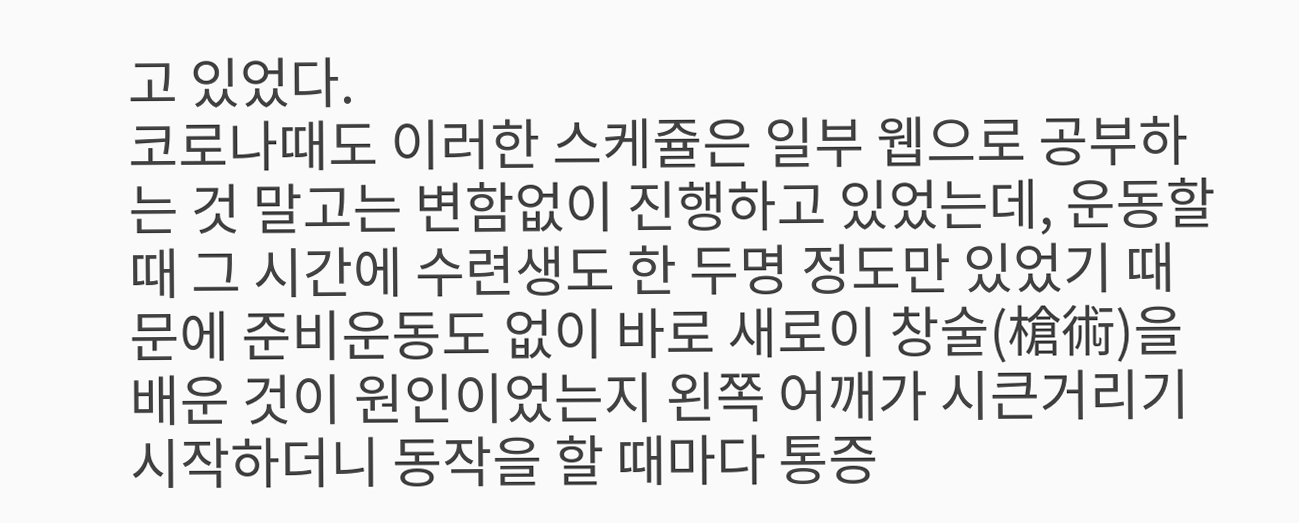고 있었다.
코로나때도 이러한 스케쥴은 일부 웹으로 공부하는 것 말고는 변함없이 진행하고 있었는데, 운동할 때 그 시간에 수련생도 한 두명 정도만 있었기 때문에 준비운동도 없이 바로 새로이 창술(槍術)을 배운 것이 원인이었는지 왼쪽 어깨가 시큰거리기 시작하더니 동작을 할 때마다 통증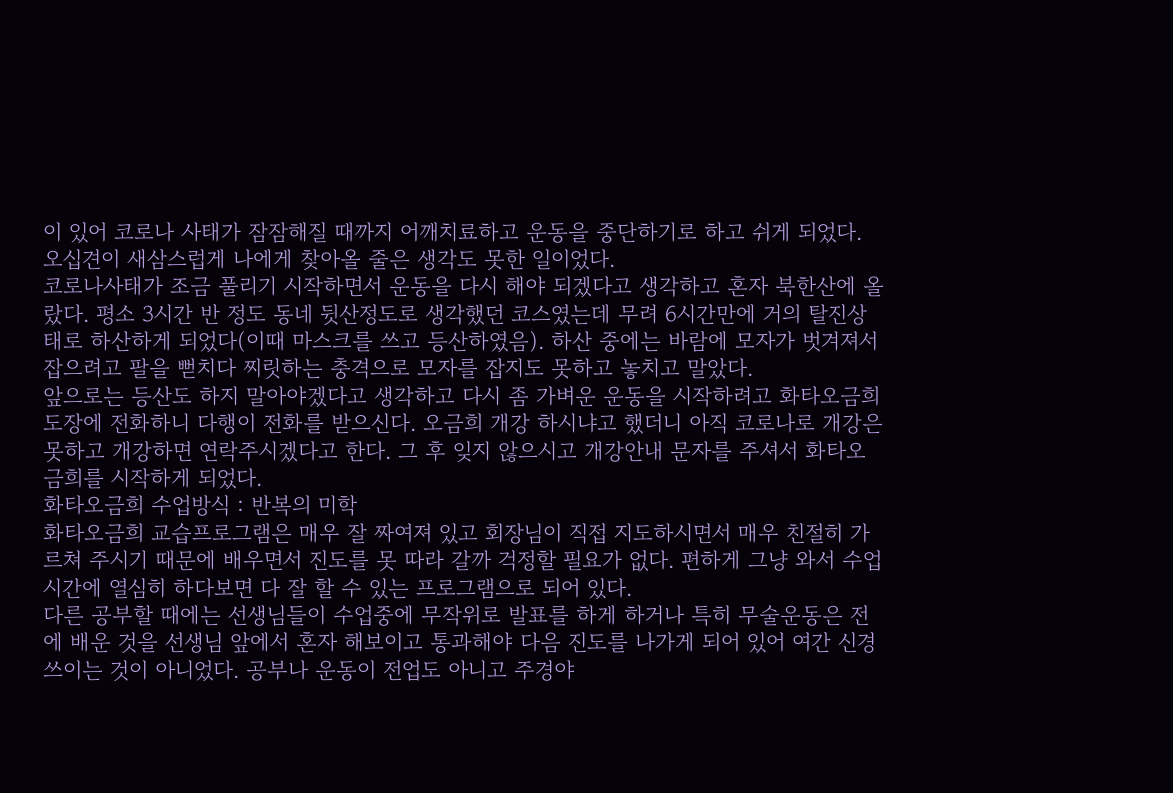이 있어 코로나 사태가 잠잠해질 때까지 어깨치료하고 운동을 중단하기로 하고 쉬게 되었다. 오십견이 새삼스럽게 나에게 찾아올 줄은 생각도 못한 일이었다.
코로나사태가 조금 풀리기 시작하면서 운동을 다시 해야 되겠다고 생각하고 혼자 북한산에 올랐다. 평소 3시간 반 정도 동네 뒷산정도로 생각했던 코스였는데 무려 6시간만에 거의 탈진상태로 하산하게 되었다(이때 마스크를 쓰고 등산하였음). 하산 중에는 바람에 모자가 벗겨져서 잡으려고 팔을 뻗치다 찌릿하는 충격으로 모자를 잡지도 못하고 놓치고 말았다.
앞으로는 등산도 하지 말아야겠다고 생각하고 다시 좀 가벼운 운동을 시작하려고 화타오금희 도장에 전화하니 다행이 전화를 받으신다. 오금희 개강 하시냐고 했더니 아직 코로나로 개강은 못하고 개강하면 연락주시겠다고 한다. 그 후 잊지 않으시고 개강안내 문자를 주셔서 화타오금희를 시작하게 되었다.
화타오금희 수업방식 : 반복의 미학
화타오금희 교습프로그램은 매우 잘 짜여져 있고 회장님이 직접 지도하시면서 매우 친절히 가르쳐 주시기 때문에 배우면서 진도를 못 따라 갈까 걱정할 필요가 없다. 편하게 그냥 와서 수업시간에 열심히 하다보면 다 잘 할 수 있는 프로그램으로 되어 있다.
다른 공부할 때에는 선생님들이 수업중에 무작위로 발표를 하게 하거나 특히 무술운동은 전에 배운 것을 선생님 앞에서 혼자 해보이고 통과해야 다음 진도를 나가게 되어 있어 여간 신경쓰이는 것이 아니었다. 공부나 운동이 전업도 아니고 주경야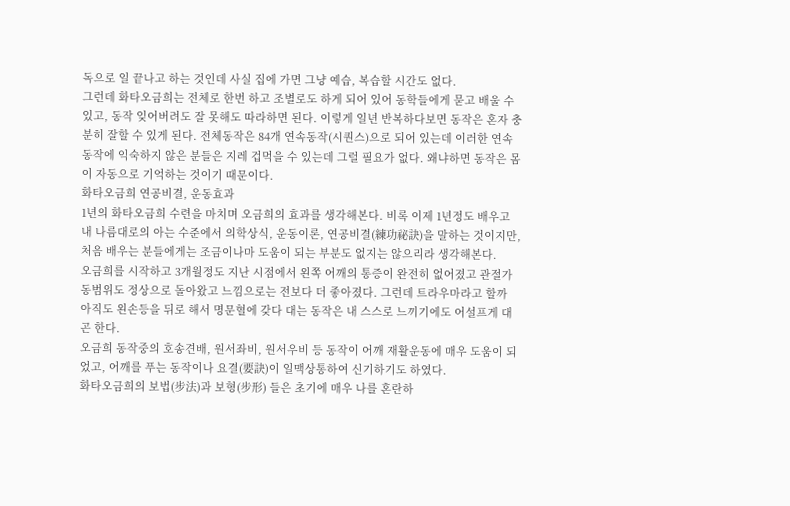독으로 일 끝나고 하는 것인데 사실 집에 가면 그냥 예습, 복습할 시간도 없다.
그런데 화타오금희는 전체로 한번 하고 조별로도 하게 되어 있어 동학들에게 묻고 배울 수 있고, 동작 잊어버려도 잘 못해도 따라하면 된다. 이렇게 일년 반복하다보면 동작은 혼자 충분히 잘할 수 있게 된다. 전체동작은 84개 연속동작(시퀀스)으로 되어 있는데 이러한 연속동작에 익숙하지 않은 분들은 지레 겁먹을 수 있는데 그럴 필요가 없다. 왜냐하면 동작은 몸이 자동으로 기억하는 것이기 때문이다.
화타오금희 연공비결, 운동효과
1년의 화타오금희 수련을 마치며 오금희의 효과를 생각해본다. 비록 이제 1년정도 배우고 내 나름대로의 아는 수준에서 의학상식, 운동이론, 연공비결(練功祕訣)을 말하는 것이지만, 처음 배우는 분들에게는 조금이나마 도움이 되는 부분도 없지는 않으리라 생각해본다.
오금희를 시작하고 3개월정도 지난 시점에서 왼쪽 어깨의 통증이 완전히 없어졌고 관절가동범위도 정상으로 돌아왔고 느낌으로는 전보다 더 좋아졌다. 그런데 트라우마라고 할까 아직도 왼손등을 뒤로 해서 명문혈에 갖다 대는 동작은 내 스스로 느끼기에도 어설프게 대곤 한다.
오금희 동작중의 호송견배, 원서좌비, 원서우비 등 동작이 어깨 재활운동에 매우 도움이 되었고, 어깨를 푸는 동작이나 요결(要訣)이 일맥상통하여 신기하기도 하였다.
화타오금희의 보법(步法)과 보형(步形) 들은 초기에 매우 나를 혼란하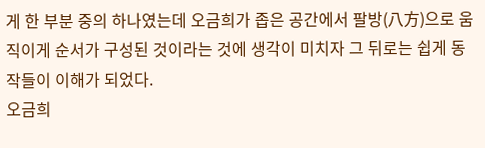게 한 부분 중의 하나였는데 오금희가 좁은 공간에서 팔방(八方)으로 움직이게 순서가 구성된 것이라는 것에 생각이 미치자 그 뒤로는 쉽게 동작들이 이해가 되었다.
오금희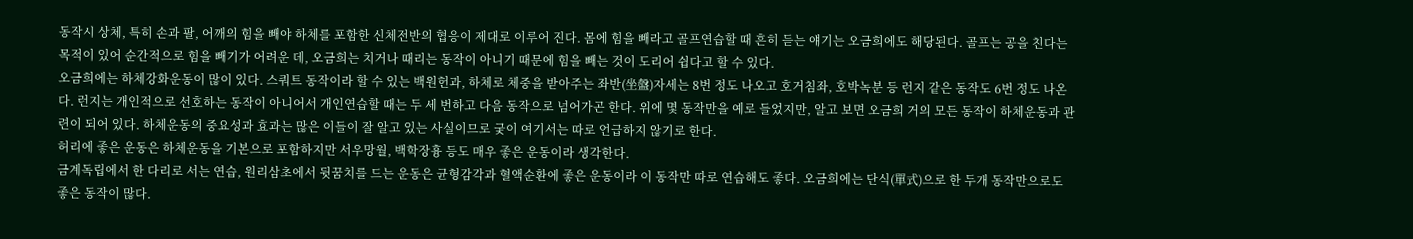동작시 상체, 특히 손과 팔, 어깨의 힘을 빼야 하체를 포함한 신체전반의 협응이 제대로 이루어 진다. 몸에 힘을 빼라고 골프연습할 때 흔히 듣는 얘기는 오금희에도 해당된다. 골프는 공을 친다는 목적이 있어 순간적으로 힘을 빼기가 어려운 데, 오금희는 치거나 때리는 동작이 아니기 때문에 힘을 빼는 것이 도리어 쉽다고 할 수 있다.
오금희에는 하체강화운동이 많이 있다. 스쿼트 동작이라 할 수 있는 백원헌과, 하체로 체중을 받아주는 좌반(坐盤)자세는 8번 정도 나오고 호거침좌, 호박녹분 등 런지 같은 동작도 6번 정도 나온다. 런지는 개인적으로 선호하는 동작이 아니어서 개인연습할 때는 두 세 번하고 다음 동작으로 넘어가곤 한다. 위에 몇 동작만을 예로 들었지만, 알고 보면 오금희 거의 모든 동작이 하체운동과 관련이 되어 있다. 하체운동의 중요성과 효과는 많은 이들이 잘 알고 있는 사실이므로 궂이 여기서는 따로 언급하지 않기로 한다.
허리에 좋은 운동은 하체운동을 기본으로 포함하지만 서우망월, 백학장흉 등도 매우 좋은 운동이라 생각한다.
금계독립에서 한 다리로 서는 연습, 원리삼초에서 뒷꿈치를 드는 운동은 균형감각과 혈액순환에 좋은 운동이라 이 동작만 따로 연습해도 좋다. 오금희에는 단식(單式)으로 한 두개 동작만으로도 좋은 동작이 많다.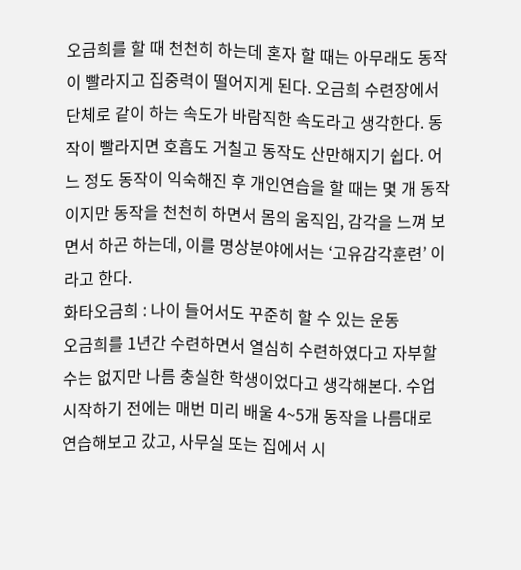오금희를 할 때 천천히 하는데 혼자 할 때는 아무래도 동작이 빨라지고 집중력이 떨어지게 된다. 오금희 수련장에서 단체로 같이 하는 속도가 바람직한 속도라고 생각한다. 동작이 빨라지면 호흡도 거칠고 동작도 산만해지기 쉽다. 어느 정도 동작이 익숙해진 후 개인연습을 할 때는 몇 개 동작이지만 동작을 천천히 하면서 몸의 움직임, 감각을 느껴 보면서 하곤 하는데, 이를 명상분야에서는 ‘고유감각훈련’ 이라고 한다.
화타오금희 : 나이 들어서도 꾸준히 할 수 있는 운동
오금희를 1년간 수련하면서 열심히 수련하였다고 자부할 수는 없지만 나름 충실한 학생이었다고 생각해본다. 수업시작하기 전에는 매번 미리 배울 4~5개 동작을 나름대로 연습해보고 갔고, 사무실 또는 집에서 시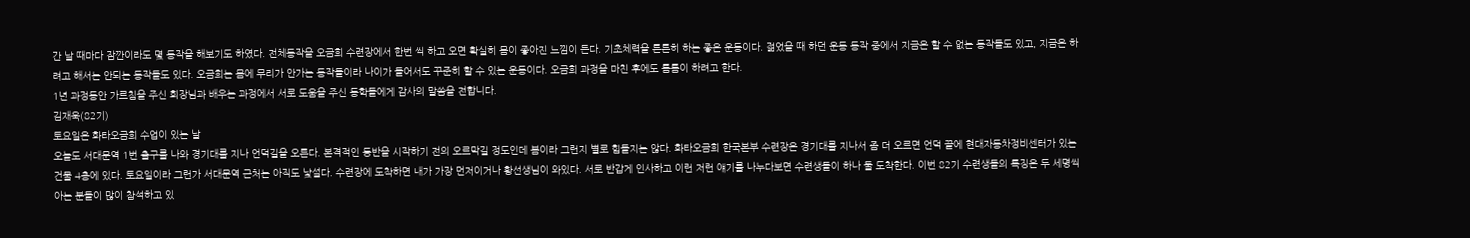간 날 때마다 잠깐이라도 몇 동작을 해보기도 하였다. 전체동작을 오금희 수련장에서 한번 씩 하고 오면 확실히 몸이 좋아진 느낌이 든다. 기초체력을 튼튼히 하는 좋은 운동이다. 젊었을 때 하던 운동 동작 중에서 지금은 할 수 없는 동작들도 있고, 지금은 하려고 해서는 안되는 동작들도 있다. 오금희는 몸에 무리가 안가는 동작들이라 나이가 들어서도 꾸준히 할 수 있는 운동이다. 오금희 과정을 마친 후에도 틈틈이 하려고 한다.
1년 과정동안 가르침을 주신 회장님과 배우는 과정에서 서로 도움을 주신 동학들에게 감사의 말씀을 전합니다.
김재욱(82기)
토요일은 화타오금희 수업이 있는 날
오늘도 서대문역 1번 출구를 나와 경기대를 지나 언덕길을 오른다. 본격적인 등반을 시작하기 전의 오르막길 정도인데 봄이라 그런지 별로 힘들지는 않다. 화타오금희 한국본부 수련장은 경기대를 지나서 좀 더 오르면 언덕 끝에 현대자동차정비센터가 있는 건물 4층에 있다. 토요일이라 그런가 서대문역 근처는 아직도 낯설다. 수련장에 도착하면 내가 가장 먼저이거나 황선생님이 와있다. 서로 반갑게 인사하고 이런 저런 얘기를 나누다보면 수련생들이 하나 둘 도착한다. 이번 82기 수련생들의 특징은 두 세명씩 아는 분들이 많이 참석하고 있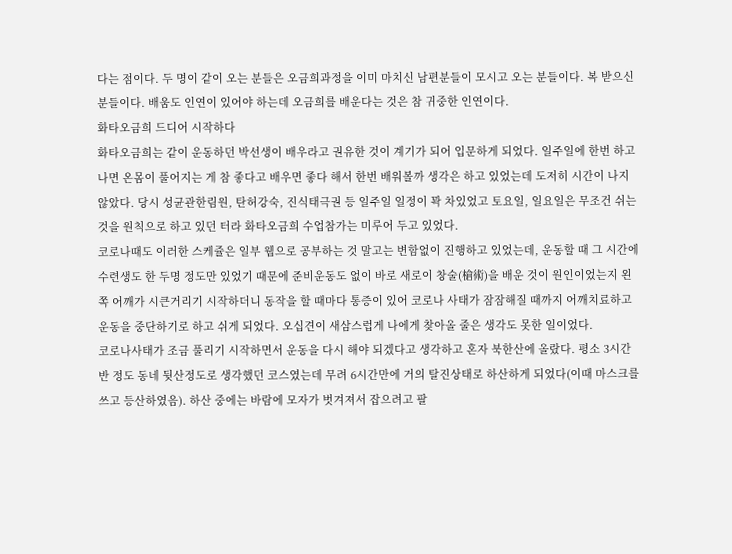다는 점이다. 두 명이 같이 오는 분들은 오금희과정을 이미 마치신 남편분들이 모시고 오는 분들이다. 복 받으신 분들이다. 배움도 인연이 있어야 하는데 오금희를 배운다는 것은 참 귀중한 인연이다.
화타오금희 드디어 시작하다
화타오금희는 같이 운동하던 박선생이 배우라고 권유한 것이 계기가 되어 입문하게 되었다. 일주일에 한번 하고 나면 온몸이 풀어지는 게 참 좋다고 배우면 좋다 해서 한번 배워볼까 생각은 하고 있었는데 도저히 시간이 나지 않았다. 당시 성균관한림원, 탄허강숙, 진식태극권 등 일주일 일정이 꽉 차있었고 토요일, 일요일은 무조건 쉬는 것을 원칙으로 하고 있던 터라 화타오금희 수업참가는 미루어 두고 있었다.
코로나때도 이러한 스케쥴은 일부 웹으로 공부하는 것 말고는 변함없이 진행하고 있었는데, 운동할 때 그 시간에 수련생도 한 두명 정도만 있었기 때문에 준비운동도 없이 바로 새로이 창술(槍術)을 배운 것이 원인이었는지 왼쪽 어깨가 시큰거리기 시작하더니 동작을 할 때마다 통증이 있어 코로나 사태가 잠잠해질 때까지 어깨치료하고 운동을 중단하기로 하고 쉬게 되었다. 오십견이 새삼스럽게 나에게 찾아올 줄은 생각도 못한 일이었다.
코로나사태가 조금 풀리기 시작하면서 운동을 다시 해야 되겠다고 생각하고 혼자 북한산에 올랐다. 평소 3시간 반 정도 동네 뒷산정도로 생각했던 코스였는데 무려 6시간만에 거의 탈진상태로 하산하게 되었다(이때 마스크를 쓰고 등산하였음). 하산 중에는 바람에 모자가 벗겨져서 잡으려고 팔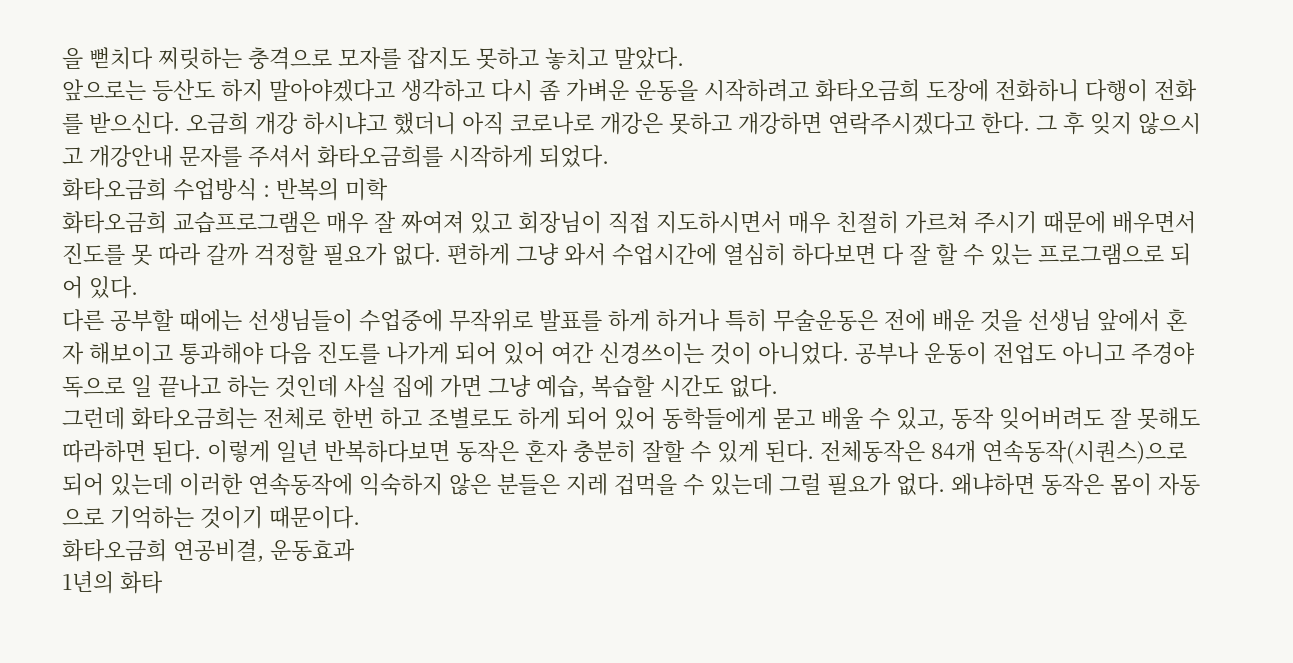을 뻗치다 찌릿하는 충격으로 모자를 잡지도 못하고 놓치고 말았다.
앞으로는 등산도 하지 말아야겠다고 생각하고 다시 좀 가벼운 운동을 시작하려고 화타오금희 도장에 전화하니 다행이 전화를 받으신다. 오금희 개강 하시냐고 했더니 아직 코로나로 개강은 못하고 개강하면 연락주시겠다고 한다. 그 후 잊지 않으시고 개강안내 문자를 주셔서 화타오금희를 시작하게 되었다.
화타오금희 수업방식 : 반복의 미학
화타오금희 교습프로그램은 매우 잘 짜여져 있고 회장님이 직접 지도하시면서 매우 친절히 가르쳐 주시기 때문에 배우면서 진도를 못 따라 갈까 걱정할 필요가 없다. 편하게 그냥 와서 수업시간에 열심히 하다보면 다 잘 할 수 있는 프로그램으로 되어 있다.
다른 공부할 때에는 선생님들이 수업중에 무작위로 발표를 하게 하거나 특히 무술운동은 전에 배운 것을 선생님 앞에서 혼자 해보이고 통과해야 다음 진도를 나가게 되어 있어 여간 신경쓰이는 것이 아니었다. 공부나 운동이 전업도 아니고 주경야독으로 일 끝나고 하는 것인데 사실 집에 가면 그냥 예습, 복습할 시간도 없다.
그런데 화타오금희는 전체로 한번 하고 조별로도 하게 되어 있어 동학들에게 묻고 배울 수 있고, 동작 잊어버려도 잘 못해도 따라하면 된다. 이렇게 일년 반복하다보면 동작은 혼자 충분히 잘할 수 있게 된다. 전체동작은 84개 연속동작(시퀀스)으로 되어 있는데 이러한 연속동작에 익숙하지 않은 분들은 지레 겁먹을 수 있는데 그럴 필요가 없다. 왜냐하면 동작은 몸이 자동으로 기억하는 것이기 때문이다.
화타오금희 연공비결, 운동효과
1년의 화타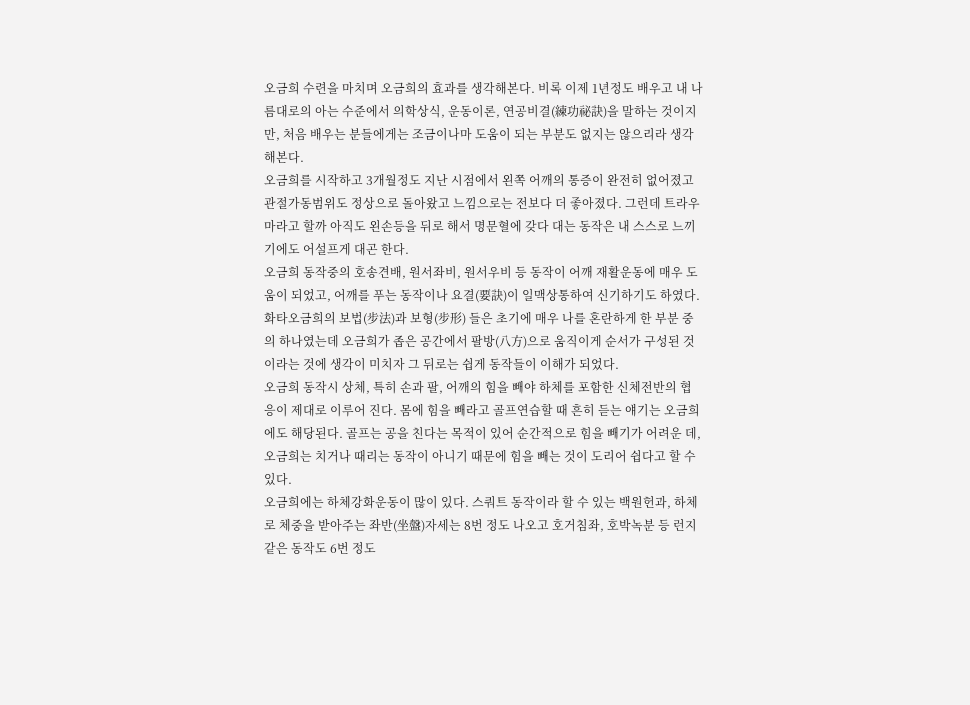오금희 수련을 마치며 오금희의 효과를 생각해본다. 비록 이제 1년정도 배우고 내 나름대로의 아는 수준에서 의학상식, 운동이론, 연공비결(練功祕訣)을 말하는 것이지만, 처음 배우는 분들에게는 조금이나마 도움이 되는 부분도 없지는 않으리라 생각해본다.
오금희를 시작하고 3개월정도 지난 시점에서 왼쪽 어깨의 통증이 완전히 없어졌고 관절가동범위도 정상으로 돌아왔고 느낌으로는 전보다 더 좋아졌다. 그런데 트라우마라고 할까 아직도 왼손등을 뒤로 해서 명문혈에 갖다 대는 동작은 내 스스로 느끼기에도 어설프게 대곤 한다.
오금희 동작중의 호송견배, 원서좌비, 원서우비 등 동작이 어깨 재활운동에 매우 도움이 되었고, 어깨를 푸는 동작이나 요결(要訣)이 일맥상통하여 신기하기도 하였다.
화타오금희의 보법(步法)과 보형(步形) 들은 초기에 매우 나를 혼란하게 한 부분 중의 하나였는데 오금희가 좁은 공간에서 팔방(八方)으로 움직이게 순서가 구성된 것이라는 것에 생각이 미치자 그 뒤로는 쉽게 동작들이 이해가 되었다.
오금희 동작시 상체, 특히 손과 팔, 어깨의 힘을 빼야 하체를 포함한 신체전반의 협응이 제대로 이루어 진다. 몸에 힘을 빼라고 골프연습할 때 흔히 듣는 얘기는 오금희에도 해당된다. 골프는 공을 친다는 목적이 있어 순간적으로 힘을 빼기가 어려운 데, 오금희는 치거나 때리는 동작이 아니기 때문에 힘을 빼는 것이 도리어 쉽다고 할 수 있다.
오금희에는 하체강화운동이 많이 있다. 스쿼트 동작이라 할 수 있는 백원헌과, 하체로 체중을 받아주는 좌반(坐盤)자세는 8번 정도 나오고 호거침좌, 호박녹분 등 런지 같은 동작도 6번 정도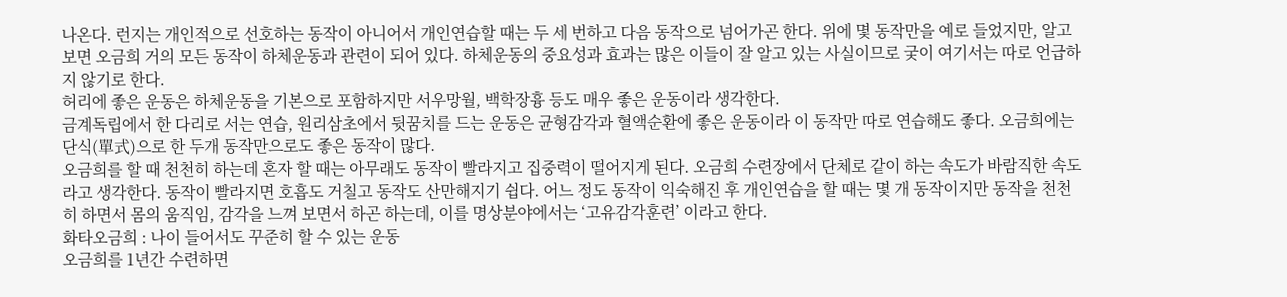나온다. 런지는 개인적으로 선호하는 동작이 아니어서 개인연습할 때는 두 세 번하고 다음 동작으로 넘어가곤 한다. 위에 몇 동작만을 예로 들었지만, 알고 보면 오금희 거의 모든 동작이 하체운동과 관련이 되어 있다. 하체운동의 중요성과 효과는 많은 이들이 잘 알고 있는 사실이므로 궂이 여기서는 따로 언급하지 않기로 한다.
허리에 좋은 운동은 하체운동을 기본으로 포함하지만 서우망월, 백학장흉 등도 매우 좋은 운동이라 생각한다.
금계독립에서 한 다리로 서는 연습, 원리삼초에서 뒷꿈치를 드는 운동은 균형감각과 혈액순환에 좋은 운동이라 이 동작만 따로 연습해도 좋다. 오금희에는 단식(單式)으로 한 두개 동작만으로도 좋은 동작이 많다.
오금희를 할 때 천천히 하는데 혼자 할 때는 아무래도 동작이 빨라지고 집중력이 떨어지게 된다. 오금희 수련장에서 단체로 같이 하는 속도가 바람직한 속도라고 생각한다. 동작이 빨라지면 호흡도 거칠고 동작도 산만해지기 쉽다. 어느 정도 동작이 익숙해진 후 개인연습을 할 때는 몇 개 동작이지만 동작을 천천히 하면서 몸의 움직임, 감각을 느껴 보면서 하곤 하는데, 이를 명상분야에서는 ‘고유감각훈련’ 이라고 한다.
화타오금희 : 나이 들어서도 꾸준히 할 수 있는 운동
오금희를 1년간 수련하면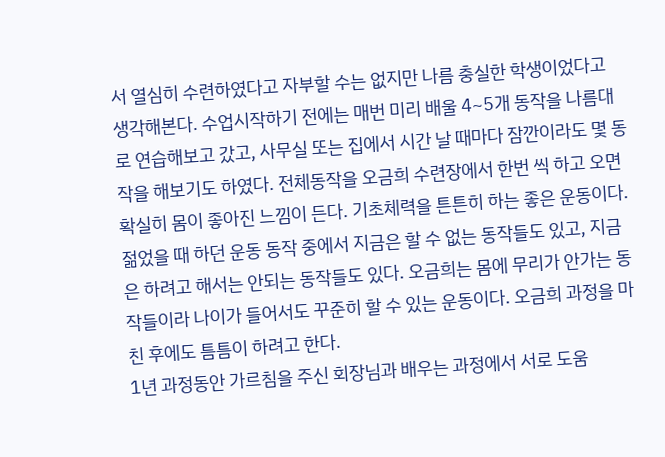서 열심히 수련하였다고 자부할 수는 없지만 나름 충실한 학생이었다고 생각해본다. 수업시작하기 전에는 매번 미리 배울 4~5개 동작을 나름대로 연습해보고 갔고, 사무실 또는 집에서 시간 날 때마다 잠깐이라도 몇 동작을 해보기도 하였다. 전체동작을 오금희 수련장에서 한번 씩 하고 오면 확실히 몸이 좋아진 느낌이 든다. 기초체력을 튼튼히 하는 좋은 운동이다. 젊었을 때 하던 운동 동작 중에서 지금은 할 수 없는 동작들도 있고, 지금은 하려고 해서는 안되는 동작들도 있다. 오금희는 몸에 무리가 안가는 동작들이라 나이가 들어서도 꾸준히 할 수 있는 운동이다. 오금희 과정을 마친 후에도 틈틈이 하려고 한다.
1년 과정동안 가르침을 주신 회장님과 배우는 과정에서 서로 도움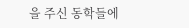을 주신 동학들에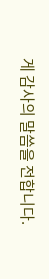게 감사의 말씀을 전합니다.